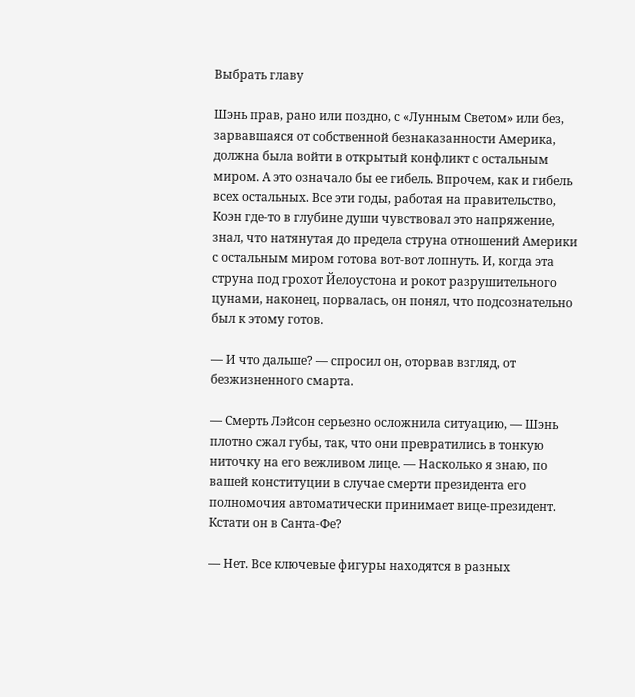Выбрать главу

Шэнь прав, рано или поздно, с «Лунным Светом» или без, зарвавшаяся от собственной безнаказанности Америка, должна была войти в открытый конфликт с остальным миром. А это означало бы ее гибель. Впрочем, как и гибель всех остальных. Все эти годы, работая на правительство, Коэн где-то в глубине души чувствовал это напряжение, знал, что натянутая до предела струна отношений Америки с остальным миром готова вот-вот лопнуть. И, когда эта струна под грохот Йелоустона и рокот разрушительного цунами, наконец, порвалась, он понял, что подсознательно был к этому готов.

— И что дальше? — спросил он, оторвав взгляд, от безжизненного смарта.

— Смерть Лэйсон серьезно осложнила ситуацию, — Шэнь плотно сжал губы, так, что они превратились в тонкую ниточку на его вежливом лице. — Насколько я знаю, по вашей конституции в случае смерти президента его полномочия автоматически принимает вице-президент. Кстати он в Санта-Фе?

— Нет. Все ключевые фигуры находятся в разных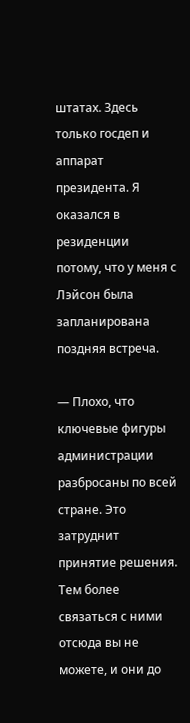штатах. Здесь только госдеп и аппарат президента. Я оказался в резиденции потому, что у меня с Лэйсон была запланирована поздняя встреча.

— Плохо, что ключевые фигуры администрации разбросаны по всей стране. Это затруднит принятие решения. Тем более связаться с ними отсюда вы не можете, и они до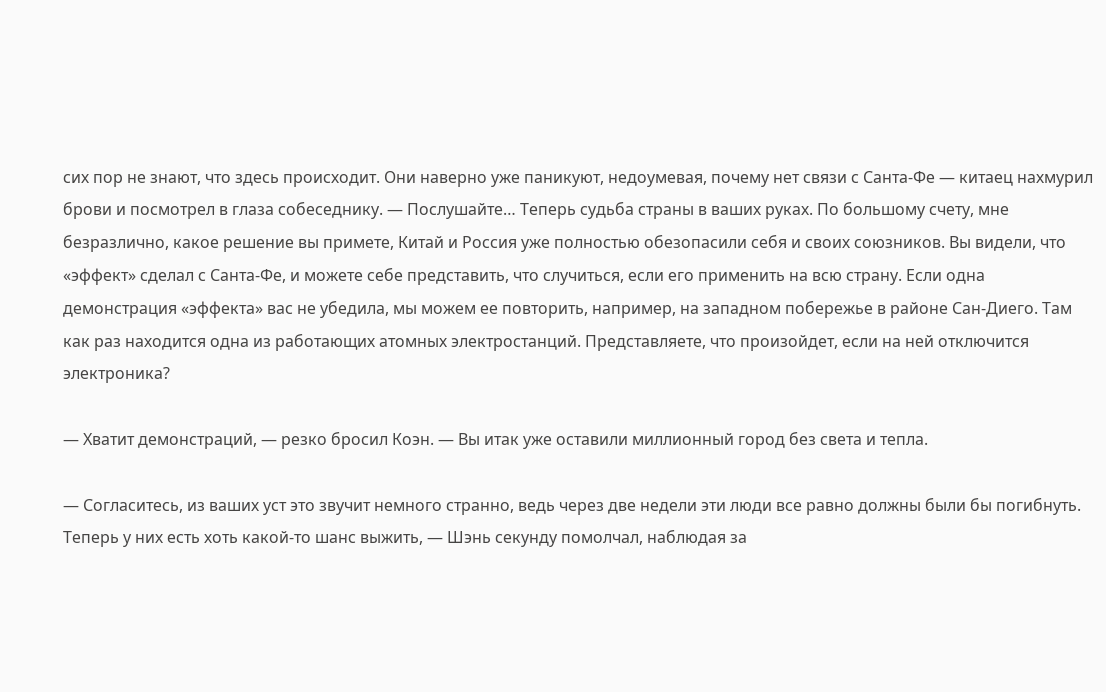сих пор не знают, что здесь происходит. Они наверно уже паникуют, недоумевая, почему нет связи с Санта-Фе — китаец нахмурил брови и посмотрел в глаза собеседнику. — Послушайте… Теперь судьба страны в ваших руках. По большому счету, мне безразлично, какое решение вы примете, Китай и Россия уже полностью обезопасили себя и своих союзников. Вы видели, что «эффект» сделал с Санта-Фе, и можете себе представить, что случиться, если его применить на всю страну. Если одна демонстрация «эффекта» вас не убедила, мы можем ее повторить, например, на западном побережье в районе Сан-Диего. Там как раз находится одна из работающих атомных электростанций. Представляете, что произойдет, если на ней отключится электроника?

— Хватит демонстраций, — резко бросил Коэн. — Вы итак уже оставили миллионный город без света и тепла.

— Согласитесь, из ваших уст это звучит немного странно, ведь через две недели эти люди все равно должны были бы погибнуть. Теперь у них есть хоть какой-то шанс выжить, — Шэнь секунду помолчал, наблюдая за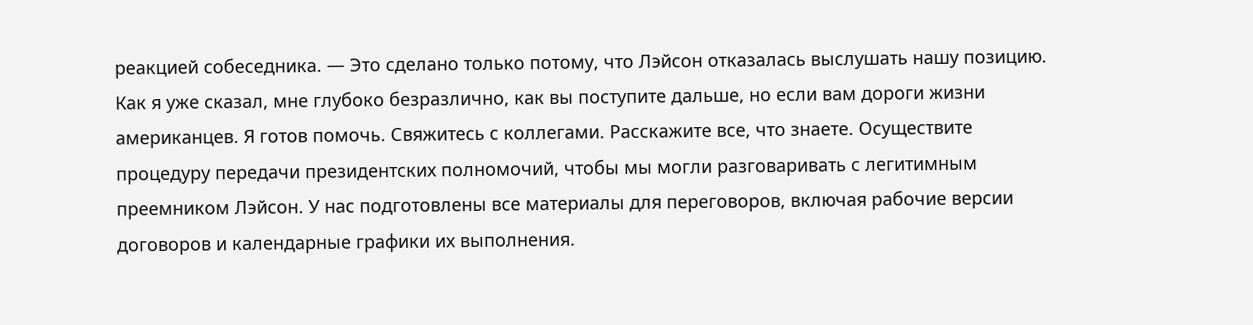реакцией собеседника. — Это сделано только потому, что Лэйсон отказалась выслушать нашу позицию. Как я уже сказал, мне глубоко безразлично, как вы поступите дальше, но если вам дороги жизни американцев. Я готов помочь. Свяжитесь с коллегами. Расскажите все, что знаете. Осуществите процедуру передачи президентских полномочий, чтобы мы могли разговаривать с легитимным преемником Лэйсон. У нас подготовлены все материалы для переговоров, включая рабочие версии договоров и календарные графики их выполнения.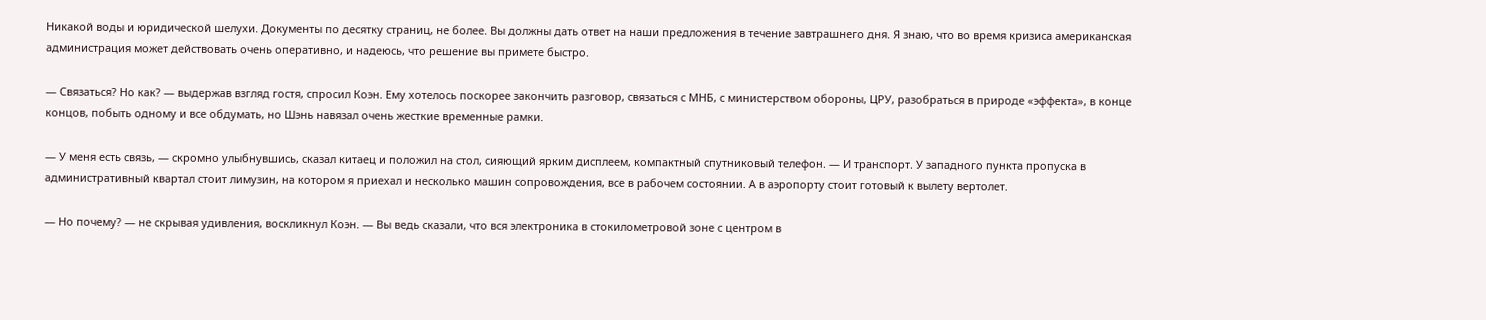Никакой воды и юридической шелухи. Документы по десятку страниц, не более. Вы должны дать ответ на наши предложения в течение завтрашнего дня. Я знаю, что во время кризиса американская администрация может действовать очень оперативно, и надеюсь, что решение вы примете быстро.

— Связаться? Но как? — выдержав взгляд гостя, спросил Коэн. Ему хотелось поскорее закончить разговор, связаться с МНБ, с министерством обороны, ЦРУ, разобраться в природе «эффекта», в конце концов, побыть одному и все обдумать, но Шэнь навязал очень жесткие временные рамки.

— У меня есть связь, — скромно улыбнувшись, сказал китаец и положил на стол, сияющий ярким дисплеем, компактный спутниковый телефон. — И транспорт. У западного пункта пропуска в административный квартал стоит лимузин, на котором я приехал и несколько машин сопровождения, все в рабочем состоянии. А в аэропорту стоит готовый к вылету вертолет.

— Но почему? — не скрывая удивления, воскликнул Коэн. — Вы ведь сказали, что вся электроника в стокилометровой зоне с центром в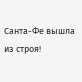Санта-Фе вышла из строя!